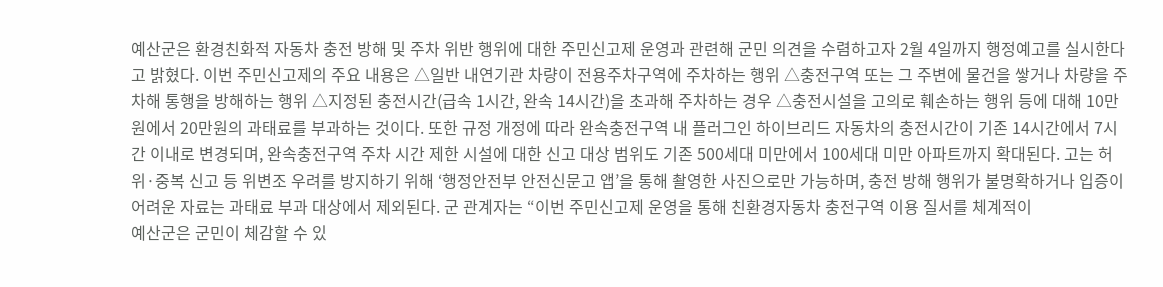예산군은 환경친화적 자동차 충전 방해 및 주차 위반 행위에 대한 주민신고제 운영과 관련해 군민 의견을 수렴하고자 2월 4일까지 행정예고를 실시한다고 밝혔다. 이번 주민신고제의 주요 내용은 △일반 내연기관 차량이 전용주차구역에 주차하는 행위 △충전구역 또는 그 주변에 물건을 쌓거나 차량을 주차해 통행을 방해하는 행위 △지정된 충전시간(급속 1시간, 완속 14시간)을 초과해 주차하는 경우 △충전시설을 고의로 훼손하는 행위 등에 대해 10만원에서 20만원의 과태료를 부과하는 것이다. 또한 규정 개정에 따라 완속충전구역 내 플러그인 하이브리드 자동차의 충전시간이 기존 14시간에서 7시간 이내로 변경되며, 완속충전구역 주차 시간 제한 시설에 대한 신고 대상 범위도 기존 500세대 미만에서 100세대 미만 아파트까지 확대된다. 고는 허위·중복 신고 등 위변조 우려를 방지하기 위해 ‘행정안전부 안전신문고 앱’을 통해 촬영한 사진으로만 가능하며, 충전 방해 행위가 불명확하거나 입증이 어려운 자료는 과태료 부과 대상에서 제외된다. 군 관계자는 “이번 주민신고제 운영을 통해 친환경자동차 충전구역 이용 질서를 체계적이
예산군은 군민이 체감할 수 있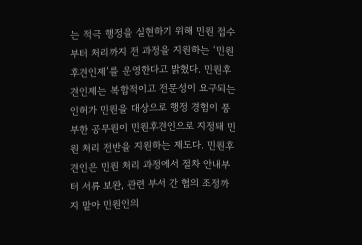는 적극 행정을 실현하기 위해 민원 접수부터 처리까지 전 과정을 지원하는 ‘민원후견인제’를 운영한다고 밝혔다. 민원후견인제는 복합적이고 전문성이 요구되는 인허가 민원을 대상으로 행정 경험이 풍부한 공무원이 민원후견인으로 지정돼 민원 처리 전반을 지원하는 제도다. 민원후견인은 민원 처리 과정에서 절차 안내부터 서류 보완, 관련 부서 간 협의 조정까지 맡아 민원인의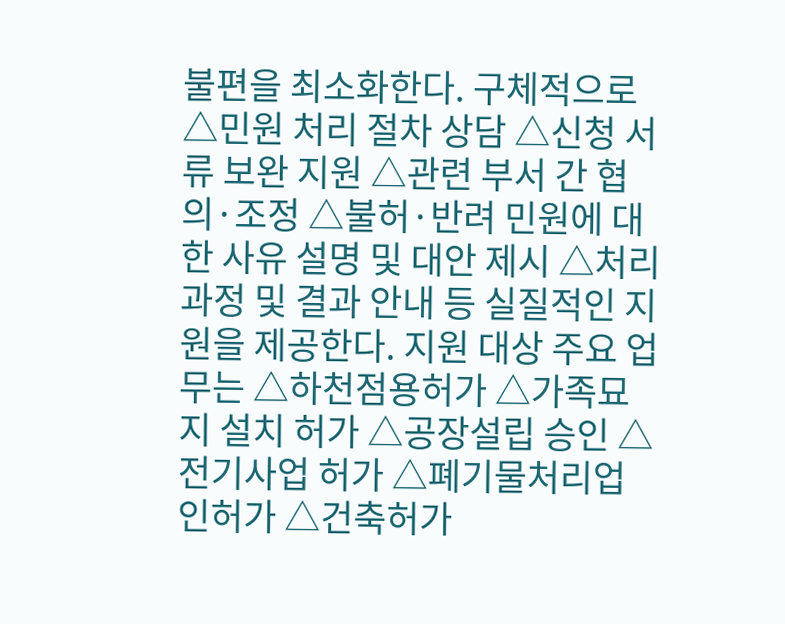불편을 최소화한다. 구체적으로 △민원 처리 절차 상담 △신청 서류 보완 지원 △관련 부서 간 협의·조정 △불허·반려 민원에 대한 사유 설명 및 대안 제시 △처리 과정 및 결과 안내 등 실질적인 지원을 제공한다. 지원 대상 주요 업무는 △하천점용허가 △가족묘지 설치 허가 △공장설립 승인 △전기사업 허가 △폐기물처리업 인허가 △건축허가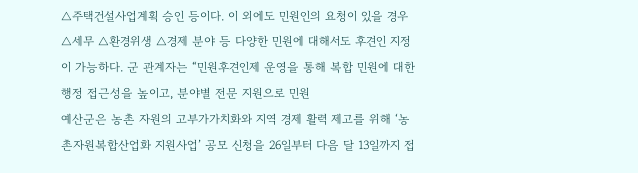△주택건설사업계획 승인 등이다. 이 외에도 민원인의 요청이 있을 경우 △세무 △환경위생 △경제 분야 등 다양한 민원에 대해서도 후견인 지정이 가능하다. 군 관계자는 “민원후견인제 운영을 통해 복합 민원에 대한 행정 접근성을 높이고, 분야별 전문 지원으로 민원
예산군은 농촌 자원의 고부가가치화와 지역 경제 활력 제고를 위해 ‘농촌자원복합산업화 지원사업’ 공모 신청을 26일부터 다음 달 13일까지 접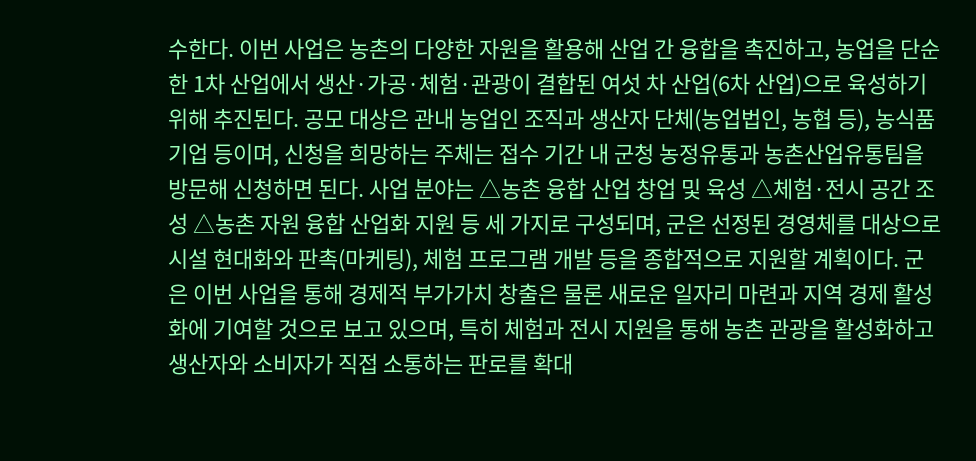수한다. 이번 사업은 농촌의 다양한 자원을 활용해 산업 간 융합을 촉진하고, 농업을 단순한 1차 산업에서 생산·가공·체험·관광이 결합된 여섯 차 산업(6차 산업)으로 육성하기 위해 추진된다. 공모 대상은 관내 농업인 조직과 생산자 단체(농업법인, 농협 등), 농식품 기업 등이며, 신청을 희망하는 주체는 접수 기간 내 군청 농정유통과 농촌산업유통팀을 방문해 신청하면 된다. 사업 분야는 △농촌 융합 산업 창업 및 육성 △체험·전시 공간 조성 △농촌 자원 융합 산업화 지원 등 세 가지로 구성되며, 군은 선정된 경영체를 대상으로 시설 현대화와 판촉(마케팅), 체험 프로그램 개발 등을 종합적으로 지원할 계획이다. 군은 이번 사업을 통해 경제적 부가가치 창출은 물론 새로운 일자리 마련과 지역 경제 활성화에 기여할 것으로 보고 있으며, 특히 체험과 전시 지원을 통해 농촌 관광을 활성화하고 생산자와 소비자가 직접 소통하는 판로를 확대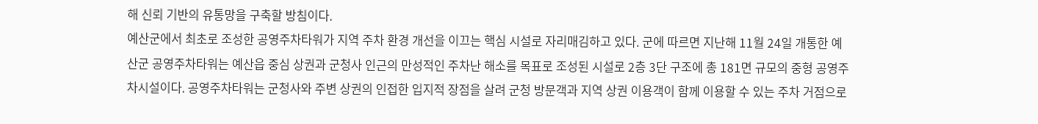해 신뢰 기반의 유통망을 구축할 방침이다.
예산군에서 최초로 조성한 공영주차타워가 지역 주차 환경 개선을 이끄는 핵심 시설로 자리매김하고 있다. 군에 따르면 지난해 11월 24일 개통한 예산군 공영주차타워는 예산읍 중심 상권과 군청사 인근의 만성적인 주차난 해소를 목표로 조성된 시설로 2층 3단 구조에 총 181면 규모의 중형 공영주차시설이다. 공영주차타워는 군청사와 주변 상권의 인접한 입지적 장점을 살려 군청 방문객과 지역 상권 이용객이 함께 이용할 수 있는 주차 거점으로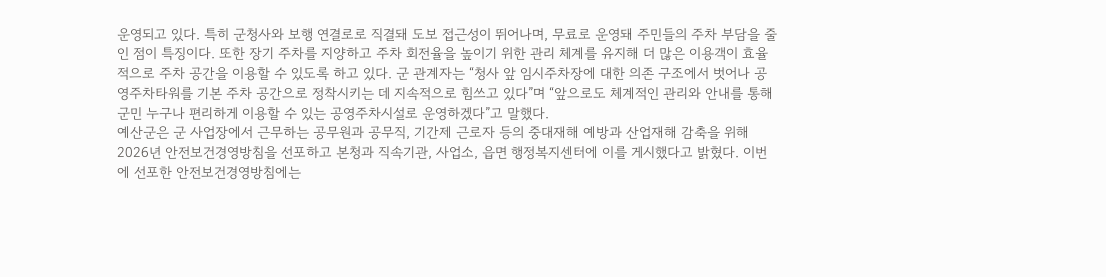운영되고 있다. 특히 군청사와 보행 연결로로 직결돼 도보 접근성이 뛰어나며, 무료로 운영돼 주민들의 주차 부담을 줄인 점이 특징이다. 또한 장기 주차를 지양하고 주차 회전율을 높이기 위한 관리 체계를 유지해 더 많은 이용객이 효율적으로 주차 공간을 이용할 수 있도록 하고 있다. 군 관계자는 “청사 앞 임시주차장에 대한 의존 구조에서 벗어나 공영주차타워를 기본 주차 공간으로 정착시키는 데 지속적으로 힘쓰고 있다”며 “앞으로도 체계적인 관리와 안내를 통해 군민 누구나 편리하게 이용할 수 있는 공영주차시설로 운영하겠다”고 말했다.
예산군은 군 사업장에서 근무하는 공무원과 공무직, 기간제 근로자 등의 중대재해 예방과 산업재해 감축을 위해 2026년 안전보건경영방침을 선포하고 본청과 직속기관, 사업소, 읍면 행정복지센터에 이를 게시했다고 밝혔다. 이번에 선포한 안전보건경영방침에는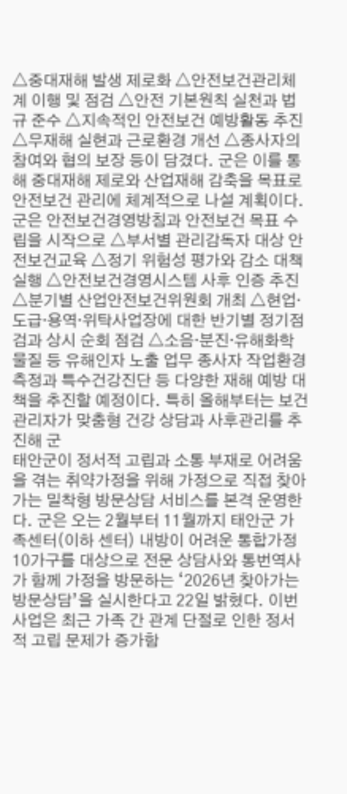△중대재해 발생 제로화 △안전보건관리체계 이행 및 점검 △안전 기본원칙 실천과 법규 준수 △지속적인 안전보건 예방활동 추진 △무재해 실현과 근로환경 개선 △종사자의 참여와 협의 보장 등이 담겼다. 군은 이를 통해 중대재해 제로와 산업재해 감축을 목표로 안전보건 관리에 체계적으로 나설 계획이다. 군은 안전보건경영방침과 안전보건 목표 수립을 시작으로 △부서별 관리감독자 대상 안전보건교육 △정기 위험성 평가와 감소 대책 실행 △안전보건경영시스템 사후 인증 추진 △분기별 산업안전보건위원회 개최 △현업·도급·용역·위탁사업장에 대한 반기별 정기점검과 상시 순회 점검 △소음·분진·유해화학물질 등 유해인자 노출 업무 종사자 작업환경 측정과 특수건강진단 등 다양한 재해 예방 대책을 추진할 예정이다. 특히 올해부터는 보건관리자가 맞춤형 건강 상담과 사후관리를 추진해 군
태안군이 정서적 고립과 소통 부재로 어려움을 겪는 취약가정을 위해 가정으로 직접 찾아가는 밀착형 방문상담 서비스를 본격 운영한다. 군은 오는 2월부터 11월까지 태안군 가족센터(이하 센터) 내방이 어려운 통합가정 10가구를 대상으로 전문 상담사와 통번역사가 함께 가정을 방문하는 ‘2026년 찾아가는 방문상담’을 실시한다고 22일 밝혔다. 이번 사업은 최근 가족 간 관계 단절로 인한 정서적 고립 문제가 증가함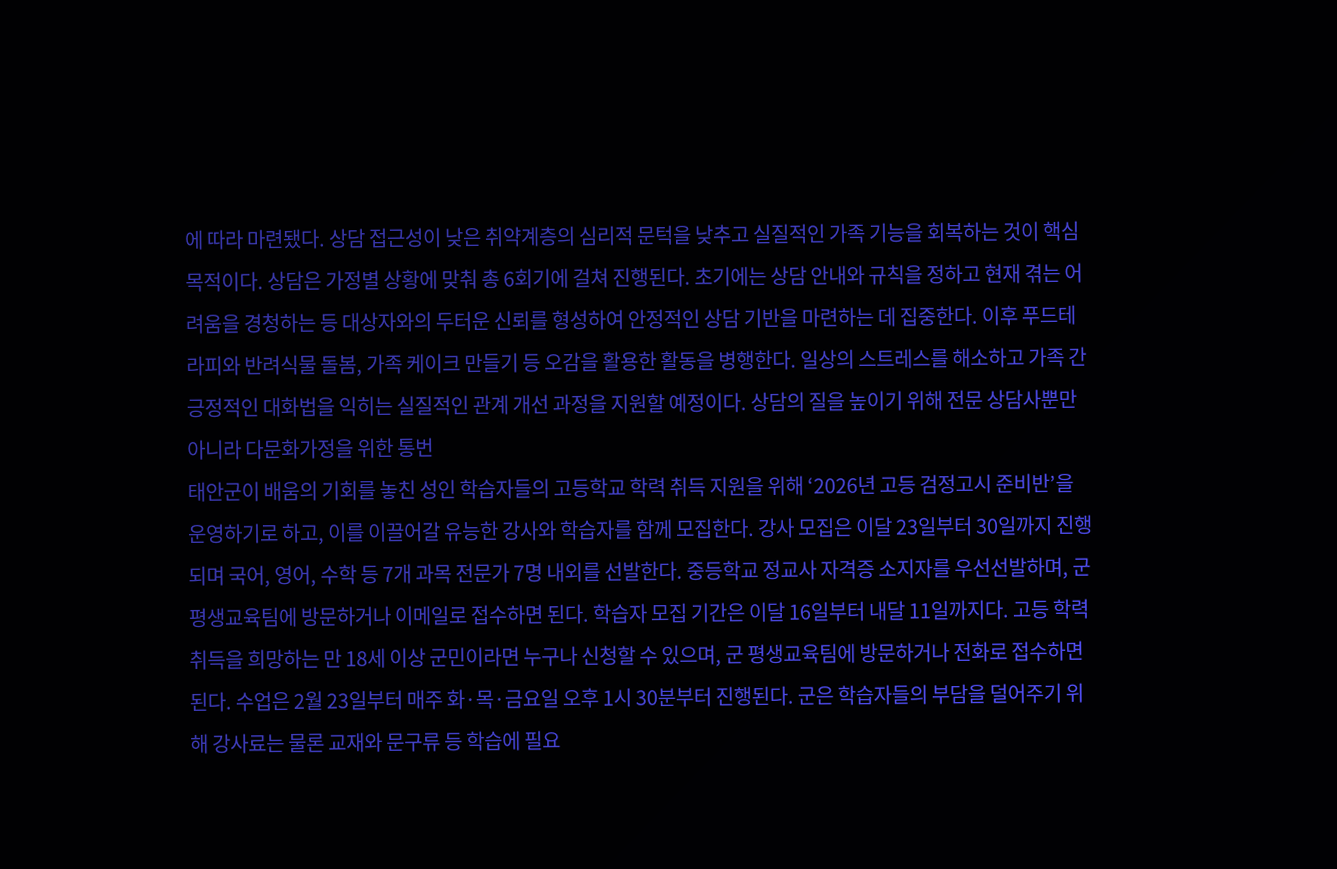에 따라 마련됐다. 상담 접근성이 낮은 취약계층의 심리적 문턱을 낮추고 실질적인 가족 기능을 회복하는 것이 핵심 목적이다. 상담은 가정별 상황에 맞춰 총 6회기에 걸쳐 진행된다. 초기에는 상담 안내와 규칙을 정하고 현재 겪는 어려움을 경청하는 등 대상자와의 두터운 신뢰를 형성하여 안정적인 상담 기반을 마련하는 데 집중한다. 이후 푸드테라피와 반려식물 돌봄, 가족 케이크 만들기 등 오감을 활용한 활동을 병행한다. 일상의 스트레스를 해소하고 가족 간 긍정적인 대화법을 익히는 실질적인 관계 개선 과정을 지원할 예정이다. 상담의 질을 높이기 위해 전문 상담사뿐만 아니라 다문화가정을 위한 통번
태안군이 배움의 기회를 놓친 성인 학습자들의 고등학교 학력 취득 지원을 위해 ‘2026년 고등 검정고시 준비반’을 운영하기로 하고, 이를 이끌어갈 유능한 강사와 학습자를 함께 모집한다. 강사 모집은 이달 23일부터 30일까지 진행되며 국어, 영어, 수학 등 7개 과목 전문가 7명 내외를 선발한다. 중등학교 정교사 자격증 소지자를 우선선발하며, 군 평생교육팀에 방문하거나 이메일로 접수하면 된다. 학습자 모집 기간은 이달 16일부터 내달 11일까지다. 고등 학력 취득을 희망하는 만 18세 이상 군민이라면 누구나 신청할 수 있으며, 군 평생교육팀에 방문하거나 전화로 접수하면 된다. 수업은 2월 23일부터 매주 화·목·금요일 오후 1시 30분부터 진행된다. 군은 학습자들의 부담을 덜어주기 위해 강사료는 물론 교재와 문구류 등 학습에 필요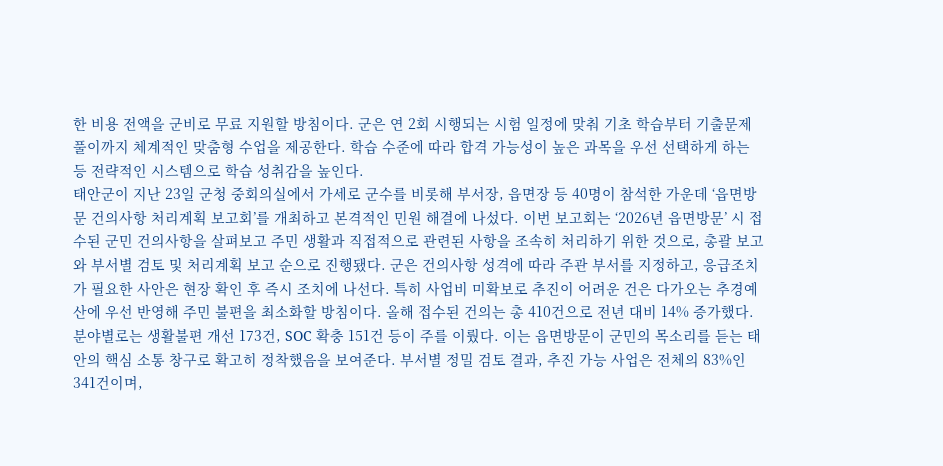한 비용 전액을 군비로 무료 지원할 방침이다. 군은 연 2회 시행되는 시험 일정에 맞춰 기초 학습부터 기출문제 풀이까지 체계적인 맞춤형 수업을 제공한다. 학습 수준에 따라 합격 가능성이 높은 과목을 우선 선택하게 하는 등 전략적인 시스템으로 학습 성취감을 높인다.
태안군이 지난 23일 군청 중회의실에서 가세로 군수를 비롯해 부서장, 읍면장 등 40명이 참석한 가운데 ‘읍면방문 건의사항 처리계획 보고회’를 개최하고 본격적인 민원 해결에 나섰다. 이번 보고회는 ‘2026년 읍면방문’ 시 접수된 군민 건의사항을 살펴보고 주민 생활과 직접적으로 관련된 사항을 조속히 처리하기 위한 것으로, 총괄 보고와 부서별 검토 및 처리계획 보고 순으로 진행됐다. 군은 건의사항 성격에 따라 주관 부서를 지정하고, 응급조치가 필요한 사안은 현장 확인 후 즉시 조치에 나선다. 특히 사업비 미확보로 추진이 어려운 건은 다가오는 추경예산에 우선 반영해 주민 불편을 최소화할 방침이다. 올해 접수된 건의는 총 410건으로 전년 대비 14% 증가했다. 분야별로는 생활불편 개선 173건, SOC 확충 151건 등이 주를 이뤘다. 이는 읍면방문이 군민의 목소리를 듣는 태안의 핵심 소통 창구로 확고히 정착했음을 보여준다. 부서별 정밀 검토 결과, 추진 가능 사업은 전체의 83%인 341건이며,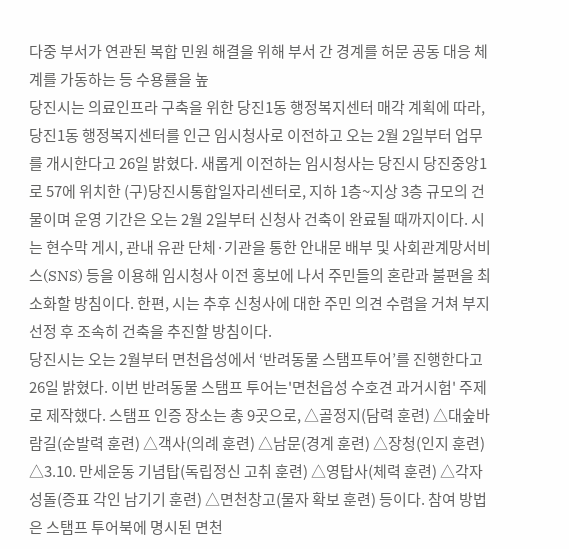다중 부서가 연관된 복합 민원 해결을 위해 부서 간 경계를 허문 공동 대응 체계를 가동하는 등 수용률을 높
당진시는 의료인프라 구축을 위한 당진1동 행정복지센터 매각 계획에 따라, 당진1동 행정복지센터를 인근 임시청사로 이전하고 오는 2월 2일부터 업무를 개시한다고 26일 밝혔다. 새롭게 이전하는 임시청사는 당진시 당진중앙1로 57에 위치한 (구)당진시통합일자리센터로, 지하 1층~지상 3층 규모의 건물이며 운영 기간은 오는 2월 2일부터 신청사 건축이 완료될 때까지이다. 시는 현수막 게시, 관내 유관 단체·기관을 통한 안내문 배부 및 사회관계망서비스(SNS) 등을 이용해 임시청사 이전 홍보에 나서 주민들의 혼란과 불편을 최소화할 방침이다. 한편, 시는 추후 신청사에 대한 주민 의견 수렴을 거쳐 부지 선정 후 조속히 건축을 추진할 방침이다.
당진시는 오는 2월부터 면천읍성에서 ‘반려동물 스탬프투어’를 진행한다고 26일 밝혔다. 이번 반려동물 스탬프 투어는'면천읍성 수호견 과거시험' 주제로 제작했다. 스탬프 인증 장소는 총 9곳으로, △골정지(담력 훈련) △대숲바람길(순발력 훈련) △객사(의례 훈련) △남문(경계 훈련) △장청(인지 훈련) △3.10. 만세운동 기념탑(독립정신 고취 훈련) △영탑사(체력 훈련) △각자성돌(증표 각인 남기기 훈련) △면천창고(물자 확보 훈련) 등이다. 참여 방법은 스탬프 투어북에 명시된 면천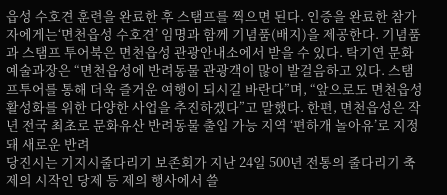읍성 수호견 훈련을 완료한 후 스탬프를 찍으면 된다. 인증을 완료한 참가자에게는‘면천읍성 수호견’ 임명과 함께 기념품(배지)을 제공한다. 기념품과 스탬프 투어북은 면천읍성 관광안내소에서 받을 수 있다. 탁기연 문화예술과장은 “면천읍성에 반려동물 관광객이 많이 발걸음하고 있다. 스탬프투어를 통해 더욱 즐거운 여행이 되시길 바란다”며, “앞으로도 면천읍성 활성화를 위한 다양한 사업을 추진하겠다”고 말했다. 한편, 면천읍성은 작년 전국 최초로 문화유산 반려동물 출입 가능 지역 ‘편하개 놀아유’로 지정돼 새로운 반려
당진시는 기지시줄다리기 보존회가 지난 24일 500년 전통의 줄다리기 축제의 시작인 당제 등 제의 행사에서 쓸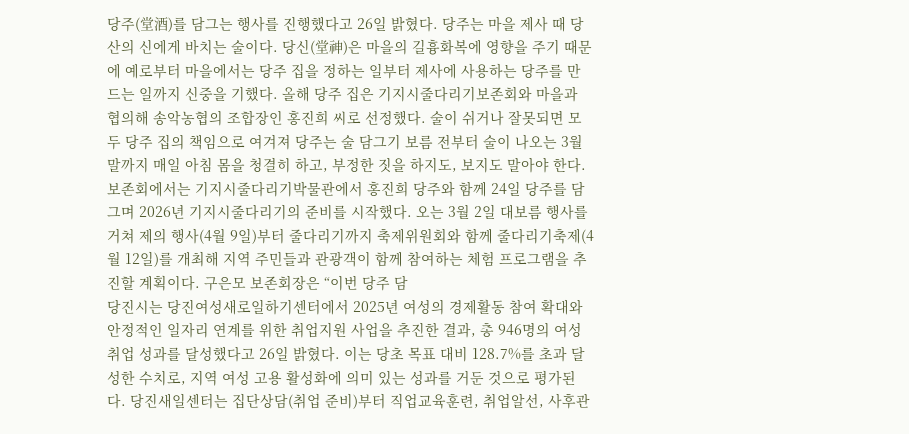당주(堂酒)를 담그는 행사를 진행했다고 26일 밝혔다. 당주는 마을 제사 때 당산의 신에게 바치는 술이다. 당신(堂神)은 마을의 길흉화복에 영향을 주기 때문에 예로부터 마을에서는 당주 집을 정하는 일부터 제사에 사용하는 당주를 만드는 일까지 신중을 기했다. 올해 당주 집은 기지시줄다리기보존회와 마을과 협의해 송악농협의 조합장인 홍진희 씨로 선정했다. 술이 쉬거나 잘못되면 모두 당주 집의 책임으로 여겨져 당주는 술 담그기 보름 전부터 술이 나오는 3월 말까지 매일 아침 몸을 청결히 하고, 부정한 짓을 하지도, 보지도 말아야 한다. 보존회에서는 기지시줄다리기박물관에서 홍진희 당주와 함께 24일 당주를 담그며 2026년 기지시줄다리기의 준비를 시작했다. 오는 3월 2일 대보름 행사를 거쳐 제의 행사(4월 9일)부터 줄다리기까지 축제위원회와 함께 줄다리기축제(4월 12일)를 개최해 지역 주민들과 관광객이 함께 참여하는 체험 프로그램을 추진할 계획이다. 구은모 보존회장은 “이번 당주 담
당진시는 당진여성새로일하기센터에서 2025년 여성의 경제활동 참여 확대와 안정적인 일자리 연계를 위한 취업지원 사업을 추진한 결과, 총 946명의 여성 취업 성과를 달성했다고 26일 밝혔다. 이는 당초 목표 대비 128.7%를 초과 달성한 수치로, 지역 여성 고용 활성화에 의미 있는 성과를 거둔 것으로 평가된다. 당진새일센터는 집단상담(취업 준비)부터 직업교육훈련, 취업알선, 사후관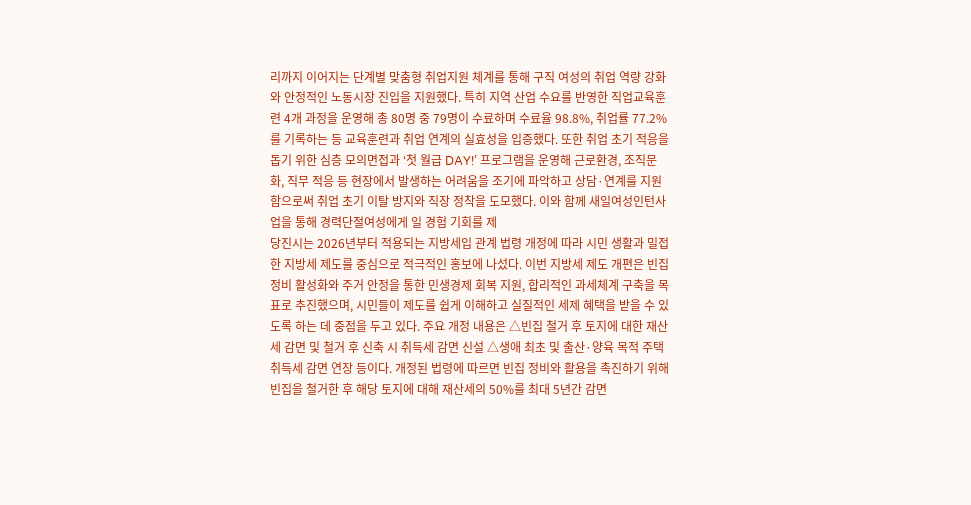리까지 이어지는 단계별 맞춤형 취업지원 체계를 통해 구직 여성의 취업 역량 강화와 안정적인 노동시장 진입을 지원했다. 특히 지역 산업 수요를 반영한 직업교육훈련 4개 과정을 운영해 총 80명 중 79명이 수료하며 수료율 98.8%, 취업률 77.2%를 기록하는 등 교육훈련과 취업 연계의 실효성을 입증했다. 또한 취업 초기 적응을 돕기 위한 심층 모의면접과 ‘첫 월급 DAY!’ 프로그램을 운영해 근로환경, 조직문화, 직무 적응 등 현장에서 발생하는 어려움을 조기에 파악하고 상담·연계를 지원함으로써 취업 초기 이탈 방지와 직장 정착을 도모했다. 이와 함께 새일여성인턴사업을 통해 경력단절여성에게 일 경험 기회를 제
당진시는 2026년부터 적용되는 지방세입 관계 법령 개정에 따라 시민 생활과 밀접한 지방세 제도를 중심으로 적극적인 홍보에 나섰다. 이번 지방세 제도 개편은 빈집 정비 활성화와 주거 안정을 통한 민생경제 회복 지원, 합리적인 과세체계 구축을 목표로 추진했으며, 시민들이 제도를 쉽게 이해하고 실질적인 세제 혜택을 받을 수 있도록 하는 데 중점을 두고 있다. 주요 개정 내용은 △빈집 철거 후 토지에 대한 재산세 감면 및 철거 후 신축 시 취득세 감면 신설 △생애 최초 및 출산·양육 목적 주택 취득세 감면 연장 등이다. 개정된 법령에 따르면 빈집 정비와 활용을 촉진하기 위해 빈집을 철거한 후 해당 토지에 대해 재산세의 50%를 최대 5년간 감면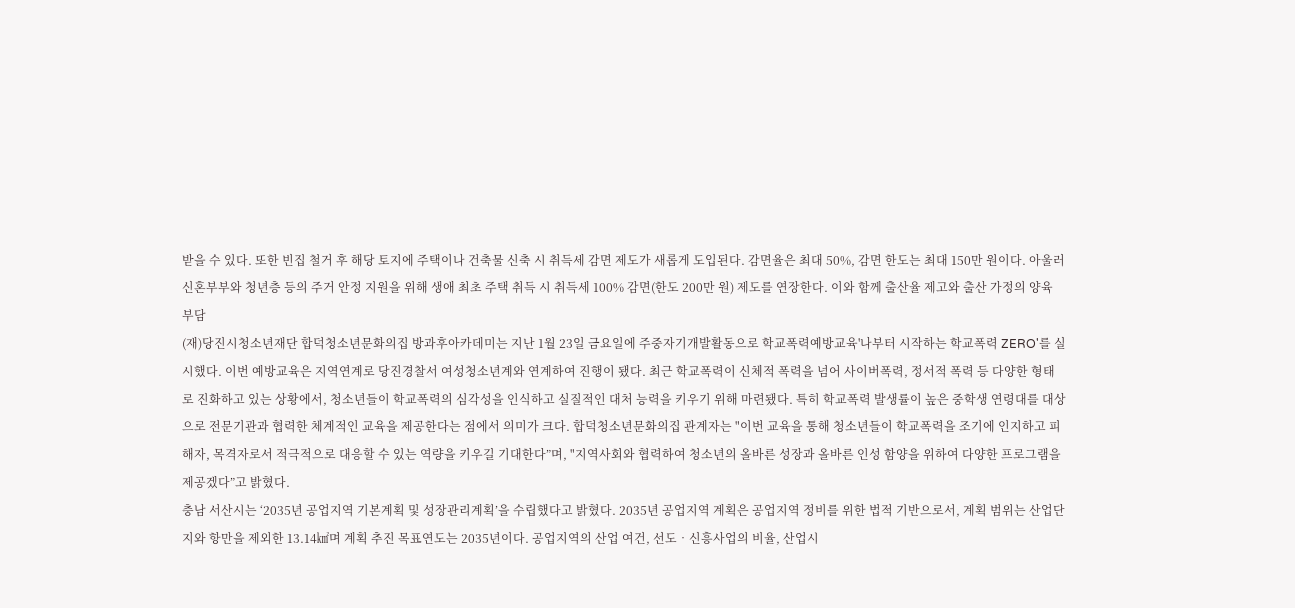받을 수 있다. 또한 빈집 철거 후 해당 토지에 주택이나 건축물 신축 시 취득세 감면 제도가 새롭게 도입된다. 감면율은 최대 50%, 감면 한도는 최대 150만 원이다. 아울러 신혼부부와 청년층 등의 주거 안정 지원을 위해 생애 최초 주택 취득 시 취득세 100% 감면(한도 200만 원) 제도를 연장한다. 이와 함께 출산율 제고와 출산 가정의 양육 부담
(재)당진시청소년재단 합덕청소년문화의집 방과후아카데미는 지난 1월 23일 금요일에 주중자기개발활동으로 학교폭력예방교육'나부터 시작하는 학교폭력 ZERO'를 실시했다. 이번 예방교육은 지역연계로 당진경찰서 여성청소년계와 연계하여 진행이 됐다. 최근 학교폭력이 신체적 폭력을 넘어 사이버폭력, 정서적 폭력 등 다양한 형태로 진화하고 있는 상황에서, 청소년들이 학교폭력의 심각성을 인식하고 실질적인 대처 능력을 키우기 위해 마련됐다. 특히 학교폭력 발생률이 높은 중학생 연령대를 대상으로 전문기관과 협력한 체계적인 교육을 제공한다는 점에서 의미가 크다. 합덕청소년문화의집 관계자는 "이번 교육을 통해 청소년들이 학교폭력을 조기에 인지하고 피해자, 목격자로서 적극적으로 대응할 수 있는 역량을 키우길 기대한다”며, "지역사회와 협력하여 청소년의 올바른 성장과 올바른 인성 함양을 위하여 다양한 프로그램을 제공겠다”고 밝혔다.
충남 서산시는 ‘2035년 공업지역 기본계획 및 성장관리계획’을 수립했다고 밝혔다. 2035년 공업지역 계획은 공업지역 정비를 위한 법적 기반으로서, 계획 범위는 산업단지와 항만을 제외한 13.14㎢며 계획 추진 목표연도는 2035년이다. 공업지역의 산업 여건, 선도‧신흥사업의 비율, 산업시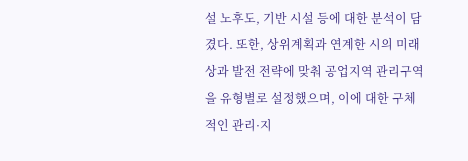설 노후도, 기반 시설 등에 대한 분석이 담겼다. 또한, 상위계획과 연계한 시의 미래상과 발전 전략에 맞춰 공업지역 관리구역을 유형별로 설정했으며, 이에 대한 구체적인 관리·지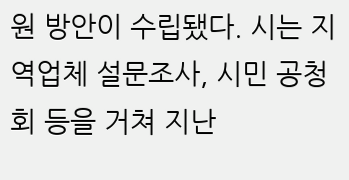원 방안이 수립됐다. 시는 지역업체 설문조사, 시민 공청회 등을 거쳐 지난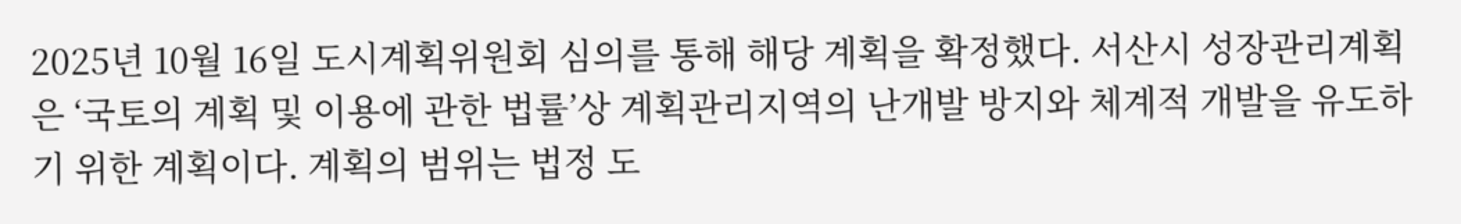2025년 10월 16일 도시계획위원회 심의를 통해 해당 계획을 확정했다. 서산시 성장관리계획은 ‘국토의 계획 및 이용에 관한 법률’상 계획관리지역의 난개발 방지와 체계적 개발을 유도하기 위한 계획이다. 계획의 범위는 법정 도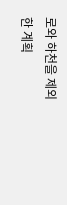로와 하천을 제외한 계획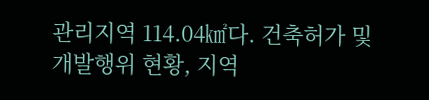관리지역 114.04㎢다. 건축허가 및 개발행위 현황, 지역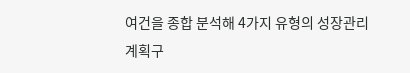여건을 종합 분석해 4가지 유형의 성장관리계획구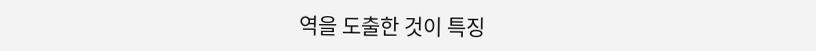역을 도출한 것이 특징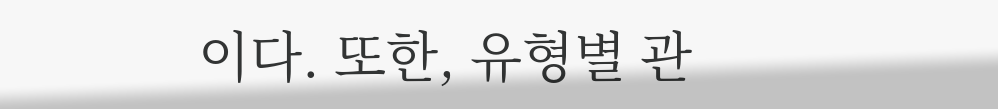이다. 또한, 유형별 관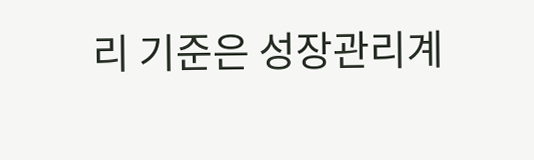리 기준은 성장관리계